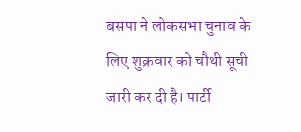बसपा ने लोकसभा चुनाव के लिए शुक्रवार को चौथी सूची जारी कर दी है। पार्टी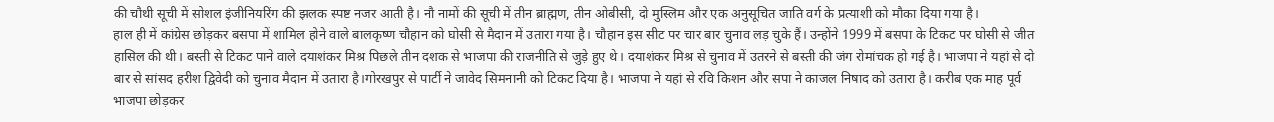की चौथी सूची में सोशल इंजीनियरिंग की झलक स्पष्ट नजर आती है। नौ नामों की सूची में तीन ब्राह्मण, तीन ओबीसी, दो मुस्लिम और एक अनुसूचित जाति वर्ग के प्रत्याशी को मौका दिया गया है।
हाल ही में कांग्रेस छोड़कर बसपा में शामिल होने वाले बालकृष्ण चौहान को घोसी से मैदान में उतारा गया है। चौहान इस सीट पर चार बार चुनाव लड़ चुके हैं। उन्होंने 1999 में बसपा के टिकट पर घोसी से जीत हासिल की थी। बस्ती से टिकट पाने वाले दयाशंकर मिश्र पिछले तीन दशक से भाजपा की राजनीति से जुड़े हुए थे। दयाशंकर मिश्र से चुनाव में उतरने से बस्ती की जंग रोमांचक हो गई है। भाजपा ने यहां से दो बार से सांसद हरीश द्विवेदी को चुनाव मैदान में उतारा है।गोरखपुर से पार्टी ने जावेद सिमनानी को टिकट दिया है। भाजपा ने यहां से रवि किशन और सपा ने काजल निषाद को उतारा है। करीब एक माह पूर्व भाजपा छोड़कर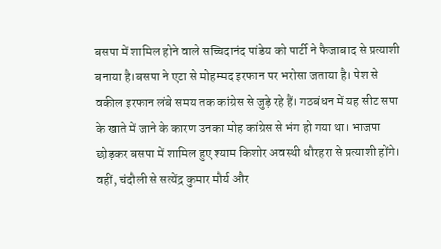बसपा में शामिल होने वाले सच्चिदानंद पांडेय को पार्टी ने फैजाबाद से प्रत्याशी बनाया है।बसपा ने एटा से मोहम्मद इरफान पर भरोसा जताया है। पेश से वकील इरफान लंबे समय तक कांग्रेस से जुड़े रहे हैं। गठबंधन में यह सीट सपा के खाते में जाने के कारण उनका मोह कांग्रेस से भंग हो गया था। भाजपा छोड़कर बसपा में शामिल हुए श्याम किशोर अवस्थी धौरहरा से प्रत्याशी होंगे। वहीं, चंदौली से सत्येंद्र कुमार मौर्य और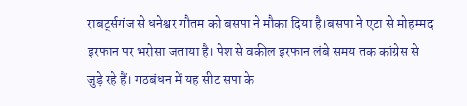राबर्ट्सगंज से धनेश्वर गौतम को बसपा ने मौका दिया है।बसपा ने एटा से मोहम्मद इरफान पर भरोसा जताया है। पेश से वकील इरफान लंबे समय तक कांग्रेस से जुड़े रहे हैं। गठबंधन में यह सीट सपा के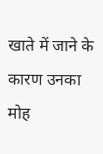खाते में जाने के कारण उनका मोह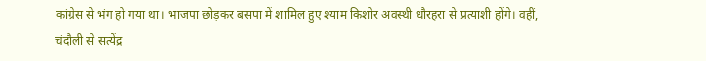कांग्रेस से भंग हो गया था। भाजपा छोड़कर बसपा में शामिल हुए श्याम किशोर अवस्थी धौरहरा से प्रत्याशी होंगे। वहीं, चंदौली से सत्येंद्र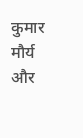कुमार मौर्य और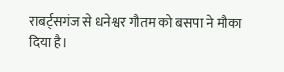राबर्ट्सगंज से धनेश्वर गौतम को बसपा ने मौका दिया है।